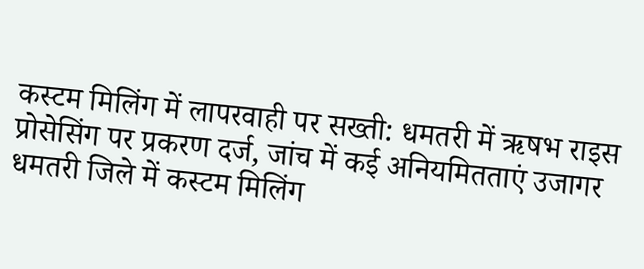कस्टम मिलिंग में लापरवाही पर सख्ती: धमतरी में ऋषभ राइस प्रोसेसिंग पर प्रकरण दर्ज, जांच में कई अनियमितताएं उजागर
धमतरी जिले में कस्टम मिलिंग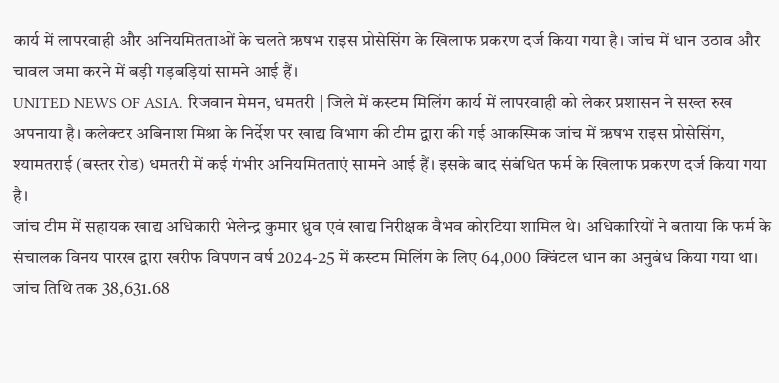कार्य में लापरवाही और अनियमितताओं के चलते ऋषभ राइस प्रोसेसिंग के खिलाफ प्रकरण दर्ज किया गया है। जांच में धान उठाव और चावल जमा करने में बड़ी गड़बड़ियां सामने आई हैं।
UNITED NEWS OF ASIA. रिजवान मेमन, धमतरी | जिले में कस्टम मिलिंग कार्य में लापरवाही को लेकर प्रशासन ने सख्त रुख अपनाया है। कलेक्टर अबिनाश मिश्रा के निर्देश पर खाद्य विभाग की टीम द्वारा की गई आकस्मिक जांच में ऋषभ राइस प्रोसेसिंग, श्यामतराई (बस्तर रोड) धमतरी में कई गंभीर अनियमितताएं सामने आई हैं। इसके बाद संबंधित फर्म के खिलाफ प्रकरण दर्ज किया गया है।
जांच टीम में सहायक खाद्य अधिकारी भेलेन्द्र कुमार ध्रुव एवं खाद्य निरीक्षक वैभव कोरटिया शामिल थे। अधिकारियों ने बताया कि फर्म के संचालक विनय पारख द्वारा खरीफ विपणन वर्ष 2024-25 में कस्टम मिलिंग के लिए 64,000 क्विंटल धान का अनुबंध किया गया था। जांच तिथि तक 38,631.68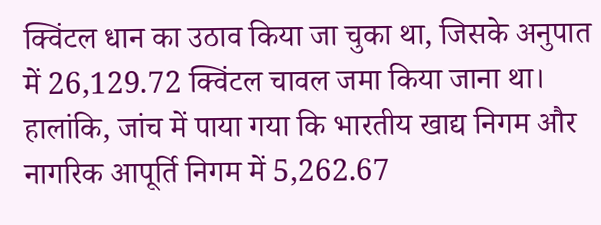क्विंटल धान का उठाव किया जा चुका था, जिसके अनुपात में 26,129.72 क्विंटल चावल जमा किया जाना था।
हालांकि, जांच में पाया गया कि भारतीय खाद्य निगम और नागरिक आपूर्ति निगम में 5,262.67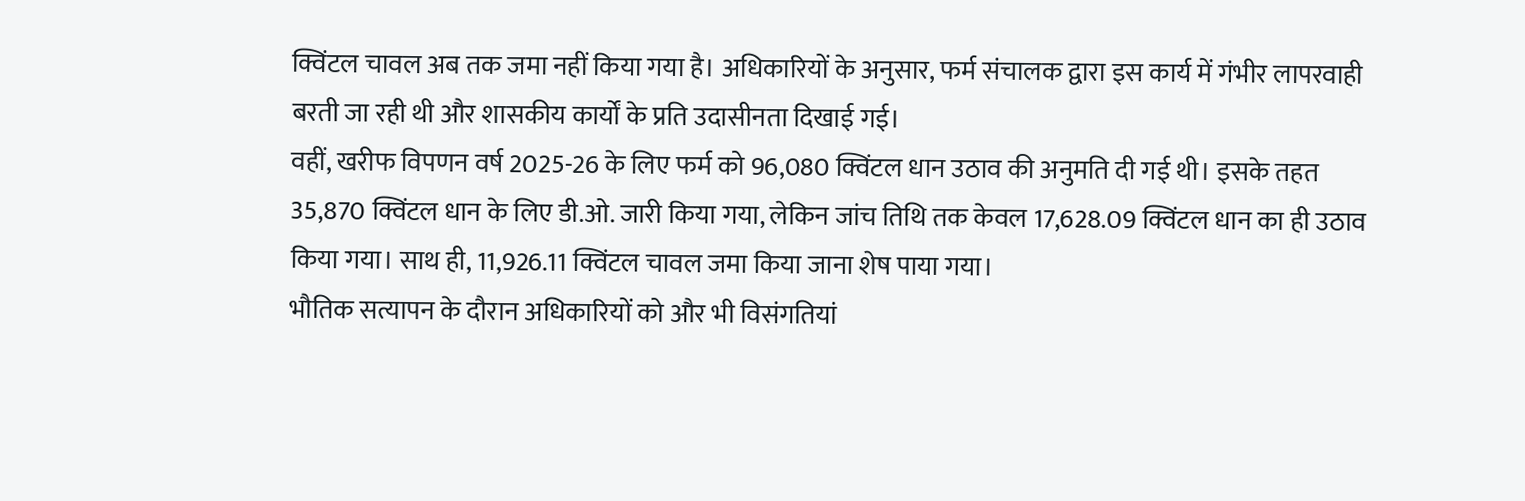क्विंटल चावल अब तक जमा नहीं किया गया है। अधिकारियों के अनुसार, फर्म संचालक द्वारा इस कार्य में गंभीर लापरवाही बरती जा रही थी और शासकीय कार्यों के प्रति उदासीनता दिखाई गई।
वहीं, खरीफ विपणन वर्ष 2025-26 के लिए फर्म को 96,080 क्विंटल धान उठाव की अनुमति दी गई थी। इसके तहत 35,870 क्विंटल धान के लिए डी.ओ. जारी किया गया, लेकिन जांच तिथि तक केवल 17,628.09 क्विंटल धान का ही उठाव किया गया। साथ ही, 11,926.11 क्विंटल चावल जमा किया जाना शेष पाया गया।
भौतिक सत्यापन के दौरान अधिकारियों को और भी विसंगतियां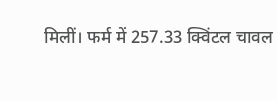मिलीं। फर्म में 257.33 क्विंटल चावल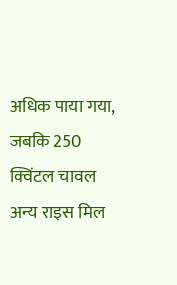अधिक पाया गया, जबकि 250 क्विंटल चावल अन्य राइस मिल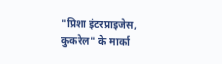"प्रिशा इंटरप्राइजेस, कुकरेल" के मार्का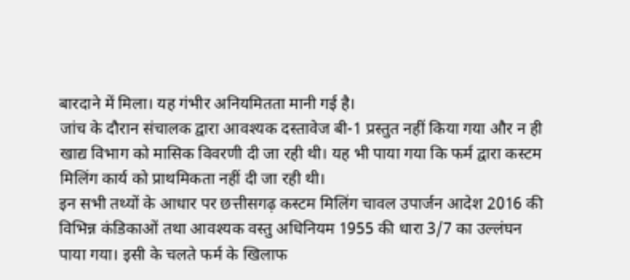बारदाने में मिला। यह गंभीर अनियमितता मानी गई है।
जांच के दौरान संचालक द्वारा आवश्यक दस्तावेज बी-1 प्रस्तुत नहीं किया गया और न ही खाद्य विभाग को मासिक विवरणी दी जा रही थी। यह भी पाया गया कि फर्म द्वारा कस्टम मिलिंग कार्य को प्राथमिकता नहीं दी जा रही थी।
इन सभी तथ्यों के आधार पर छत्तीसगढ़ कस्टम मिलिंग चावल उपार्जन आदेश 2016 की विभिन्न कंडिकाओं तथा आवश्यक वस्तु अधिनियम 1955 की धारा 3/7 का उल्लंघन पाया गया। इसी के चलते फर्म के खिलाफ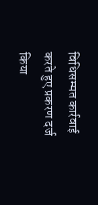विधिसम्मत कार्रवाई करते हुए प्रकरण दर्ज किया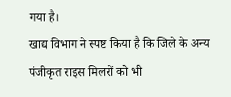गया है।
खाद्य विभाग ने स्पष्ट किया है कि जिले के अन्य पंजीकृत राइस मिलरों को भी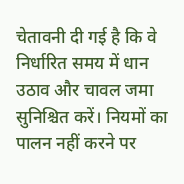चेतावनी दी गई है कि वे निर्धारित समय में धान उठाव और चावल जमा सुनिश्चित करें। नियमों का पालन नहीं करने पर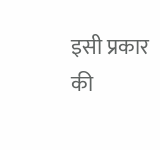इसी प्रकार की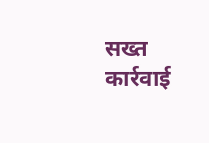सख्त कार्रवाई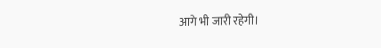आगे भी जारी रहेगी।